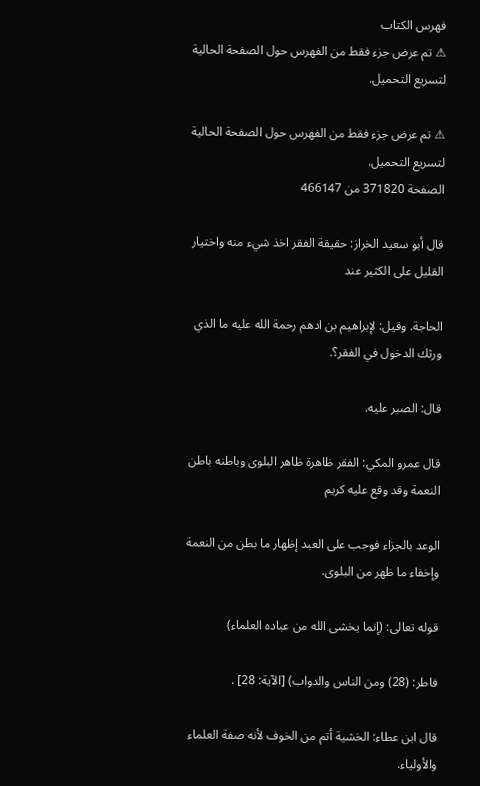فهرس الكتاب
⚠ تم عرض جزء فقط من الفهرس حول الصفحة الحالية لتسريع التحميل.

⚠ تم عرض جزء فقط من الفهرس حول الصفحة الحالية لتسريع التحميل.
الصفحة 371820 من 466147

قال أبو سعيد الخراز: حقيقة الفقر اخذ شيء منه واختيار القليل على الكثير عند

الحاجة. وقيل: لإبراهيم بن ادهم رحمة الله عليه ما الذي ورثك الدخول في الفقر؟.

قال: الصبر عليه.

قال عمرو المكي: الفقر ظاهرة ظاهر البلوى وباطنه باطن النعمة وقد وقع عليه كريم

الوعد بالجزاء فوجب على العبد إظهار ما بطن من النعمة وإخفاء ما ظهر من البلوى.

قوله تعالى: (إنما يخشى الله من عباده العلماء)

فاطر: (28) ومن الناس والدواب) [الآية: 28] .

قال ابن عطاء: الخشية أتم من الخوف لأنه صفة العلماء والأولياء.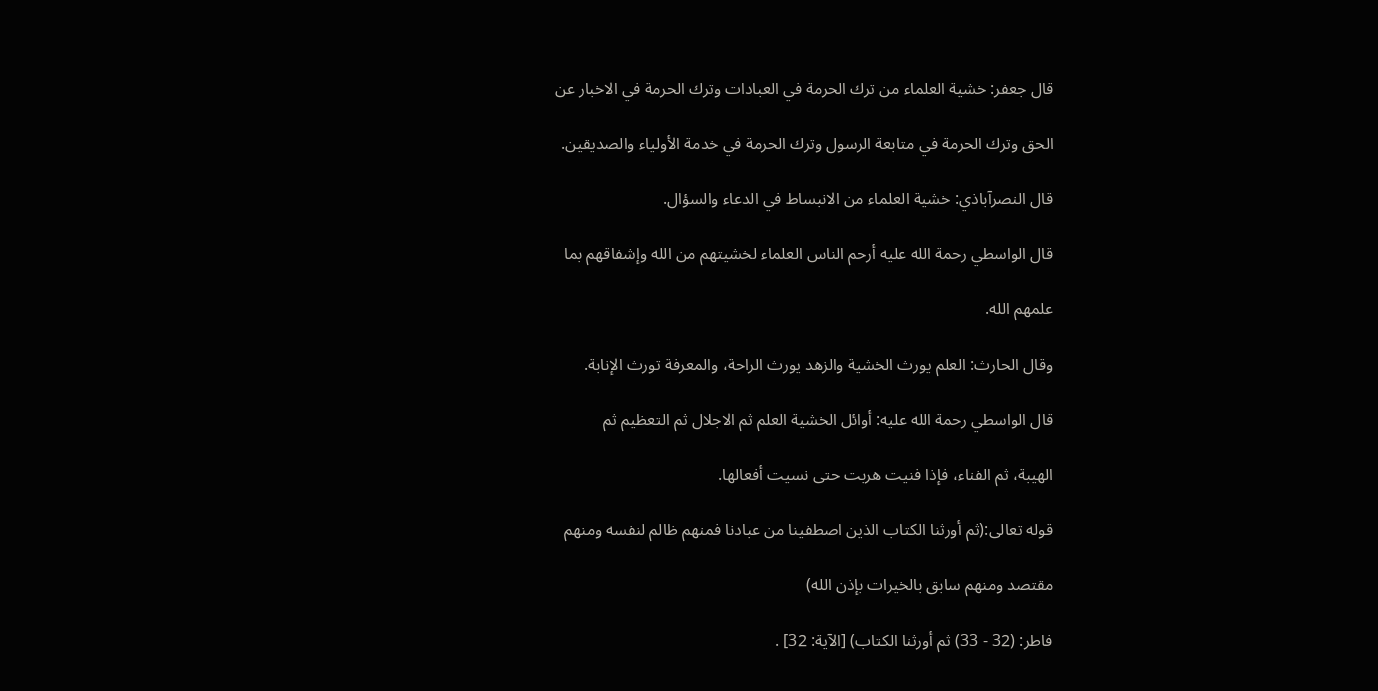قال جعفر: خشية العلماء من ترك الحرمة في العبادات وترك الحرمة في الاخبار عن

الحق وترك الحرمة في متابعة الرسول وترك الحرمة في خدمة الأولياء والصديقين.

قال النصرآباذي: خشية العلماء من الانبساط في الدعاء والسؤال.

قال الواسطي رحمة الله عليه أرحم الناس العلماء لخشيتهم من الله وإشفاقهم بما

علمهم الله.

وقال الحارث: العلم يورث الخشية والزهد يورث الراحة، والمعرفة تورث الإنابة.

قال الواسطي رحمة الله عليه: أوائل الخشية العلم ثم الاجلال ثم التعظيم ثم

الهيبة، ثم الفناء، فإذا فنيت هربت حتى نسيت أفعالها.

قوله تعالى:(ثم أورثنا الكتاب الذين اصطفينا من عبادنا فمنهم ظالم لنفسه ومنهم

مقتصد ومنهم سابق بالخيرات بإذن الله)

فاطر: (32 - 33) ثم أورثنا الكتاب) [الآية: 32] .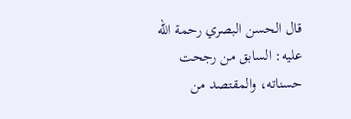قال الحسن البصري رحمة الله عليه: السابق من رجحت حسناته، والمقتصد من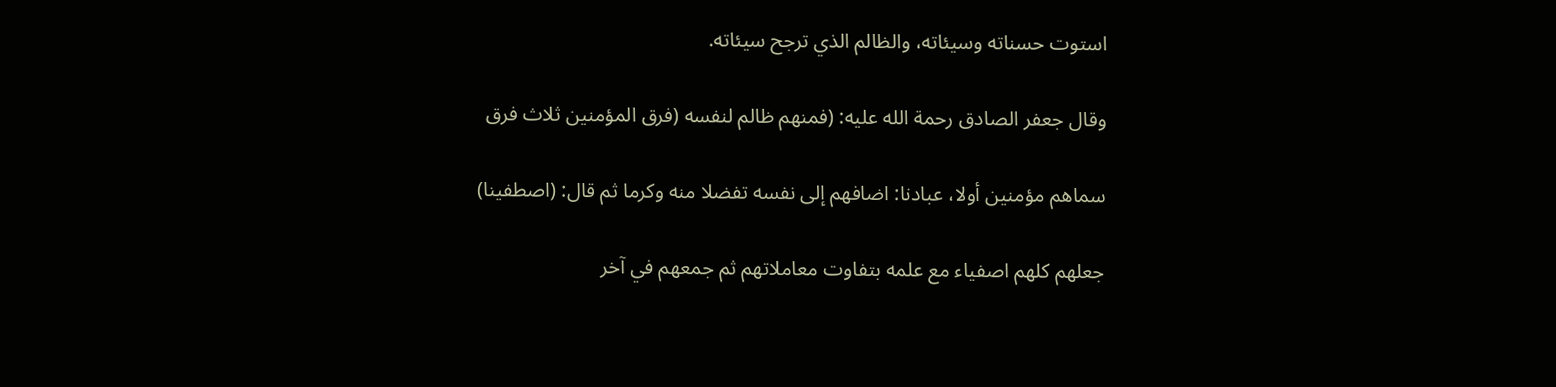استوت حسناته وسيئاته، والظالم الذي ترجح سيئاته.

وقال جعفر الصادق رحمة الله عليه: (فمنهم ظالم لنفسه (فرق المؤمنين ثلاث فرق

سماهم مؤمنين أولا، عبادنا: اضافهم إلى نفسه تفضلا منه وكرما ثم قال: (اصطفينا)

جعلهم كلهم اصفياء مع علمه بتفاوت معاملاتهم ثم جمعهم في آخر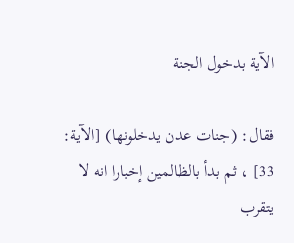الآية بدخول الجنة

فقال: (جنات عدن يدخلونها) [الآية: 33] ، ثم بدأ بالظالمين إخبارا انه لا يتقرب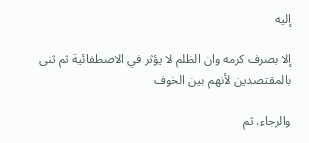إليه

إلا بصرف كرمه وان الظلم لا يؤثر في الاصطفائية ثم ثنى بالمقتصدين لأنهم بين الخوف

والرجاء. ثم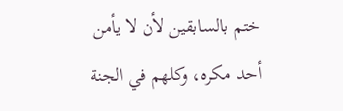ختم بالسابقين لأن لا يأمن أحد مكره، وكلهم في الجنة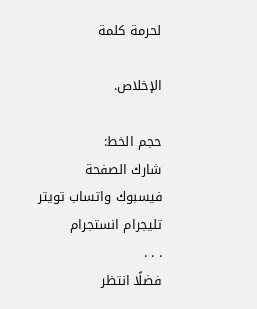لحرمة كلمة

الإخلاص.

حجم الخط:
شارك الصفحة
فيسبوك واتساب تويتر تليجرام انستجرام
. . .
فضلًا انتظر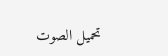تحميل الصوت